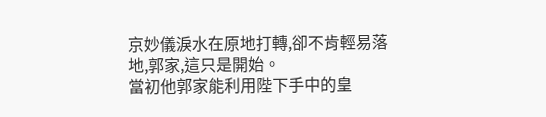京妙儀淚水在原地打轉,卻不肯輕易落地,郭家,這只是開始。
當初他郭家能利用陛下手中的皇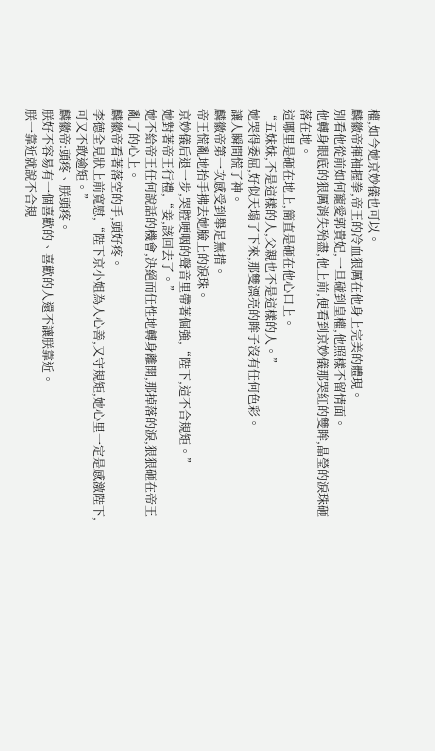權,如今她京妙儀也可以。
麟徽帝揮袖握拳,帝王的冷血狠厲在他身上完美的體現。
別看他從前如何寵愛郭貴妃,一旦碰到皇權,他照樣不留情面。
他轉身眼底的狠厲消失殆盡,他上前,便看到京妙儀那哭紅的雙眸,晶瑩的淚珠砸落在地。
這哪里是砸在地上,簡直是砸在他心口上。
“五妹妹,不是這樣的人,父親也不是這樣的人。”
她哭得委屈,好似天塌了下來,那雙漂亮的眸子沒有任何色彩。
讓人瞬間慌了神。
麟徽帝第一次感受到舉足無措。
帝王慌亂地抬手拂去她臉上的淚珠。
京妙儀后退一步,哭腔哽咽的聲音里帶著倔強,“陛下,這不合規矩。”
她對著帝王行禮,“妾,該回去了。”
她不給帝王任何說話的機會,決絕而任性地轉身離開,那掉落的淚,狠狠砸在帝王亂了的心上。
麟徽帝看著落空的手,頭好疼。
李德全見狀上前寬慰,“陛下京小姐為人心善,又守規矩,她心里一定是感激陛下,可又不敢逾矩。”
麟徽帝:頭疼、朕頭疼。
朕好不容易有一個喜歡的、喜歡的人還不讓朕靠近。
朕一靠近就說不合規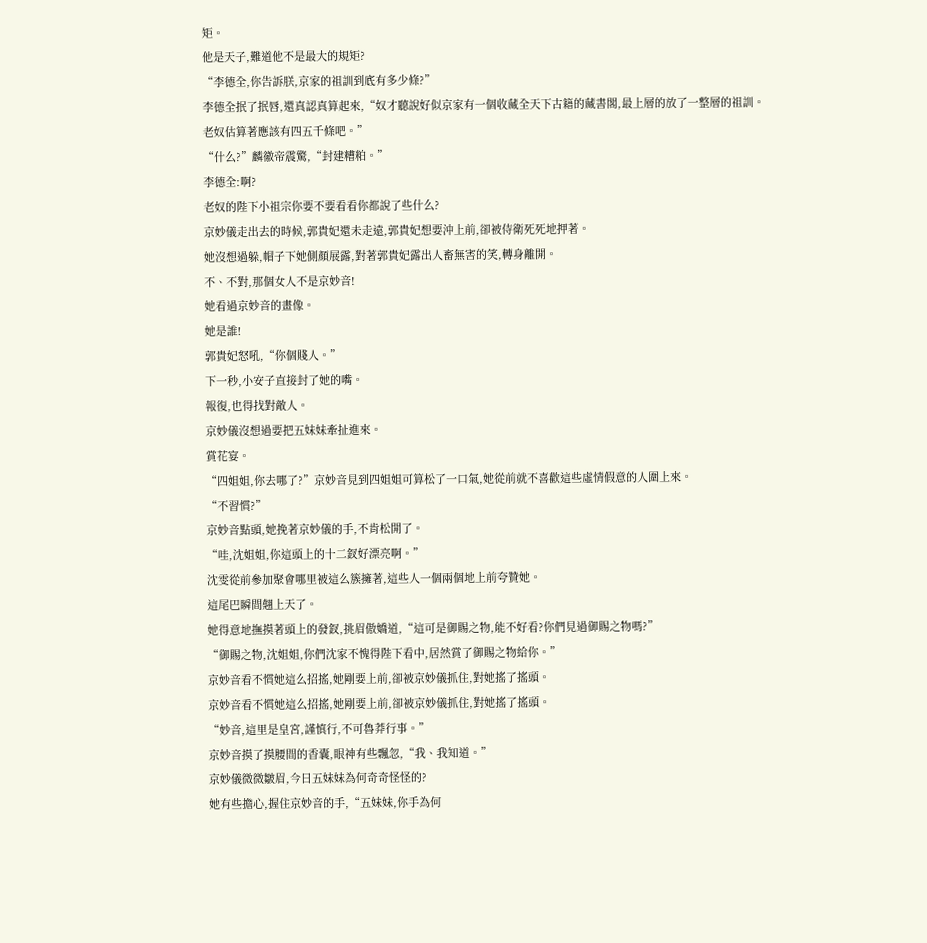矩。
他是天子,難道他不是最大的規矩?
“李德全,你告訴朕,京家的祖訓到底有多少條?”
李德全抿了抿唇,還真認真算起來,“奴才聽說好似京家有一個收藏全天下古籍的藏書閣,最上層的放了一整層的祖訓。
老奴估算著應該有四五千條吧。”
“什么?”麟徽帝震驚,“封建糟粕。”
李德全:啊?
老奴的陛下小祖宗你要不要看看你都說了些什么?
京妙儀走出去的時候,郭貴妃還未走遠,郭貴妃想要沖上前,卻被侍衛死死地押著。
她沒想過躲,帽子下她側顏展露,對著郭貴妃露出人畜無害的笑,轉身離開。
不、不對,那個女人不是京妙音!
她看過京妙音的畫像。
她是誰!
郭貴妃怒吼,“你個賤人。”
下一秒,小安子直接封了她的嘴。
報復,也得找對敵人。
京妙儀沒想過要把五妹妹牽扯進來。
賞花宴。
“四姐姐,你去哪了?”京妙音見到四姐姐可算松了一口氣,她從前就不喜歡這些虛情假意的人圍上來。
“不習慣?”
京妙音點頭,她挽著京妙儀的手,不肯松開了。
“哇,沈姐姐,你這頭上的十二釵好漂亮啊。”
沈雯從前參加聚會哪里被這么簇擁著,這些人一個兩個地上前夸贊她。
這尾巴瞬間翹上天了。
她得意地撫摸著頭上的發釵,挑眉傲嬌道,“這可是御賜之物,能不好看?你們見過御賜之物嗎?”
“御賜之物,沈姐姐,你們沈家不愧得陛下看中,居然賞了御賜之物給你。”
京妙音看不慣她這么招搖,她剛要上前,卻被京妙儀抓住,對她搖了搖頭。
京妙音看不慣她這么招搖,她剛要上前,卻被京妙儀抓住,對她搖了搖頭。
“妙音,這里是皇宮,謹慎行,不可魯莽行事。”
京妙音摸了摸腰間的香囊,眼神有些飄忽,“我、我知道。”
京妙儀微微皺眉,今日五妹妹為何奇奇怪怪的?
她有些擔心,握住京妙音的手,“五妹妹,你手為何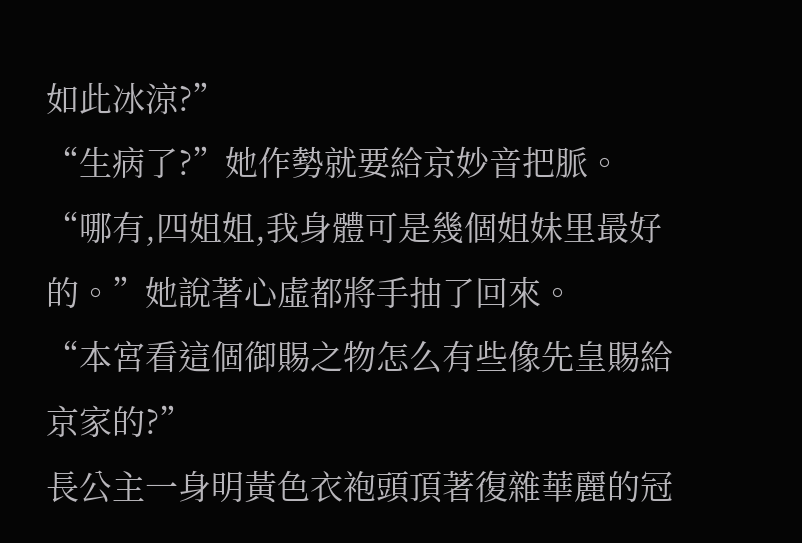如此冰涼?”
“生病了?”她作勢就要給京妙音把脈。
“哪有,四姐姐,我身體可是幾個姐妹里最好的。”她說著心虛都將手抽了回來。
“本宮看這個御賜之物怎么有些像先皇賜給京家的?”
長公主一身明黃色衣袍頭頂著復雜華麗的冠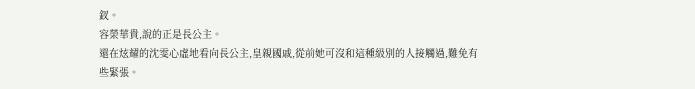釵。
容榮華貴,說的正是長公主。
還在炫耀的沈雯心虛地看向長公主,皇親國戚,從前她可沒和這種級別的人接觸過,難免有些緊張。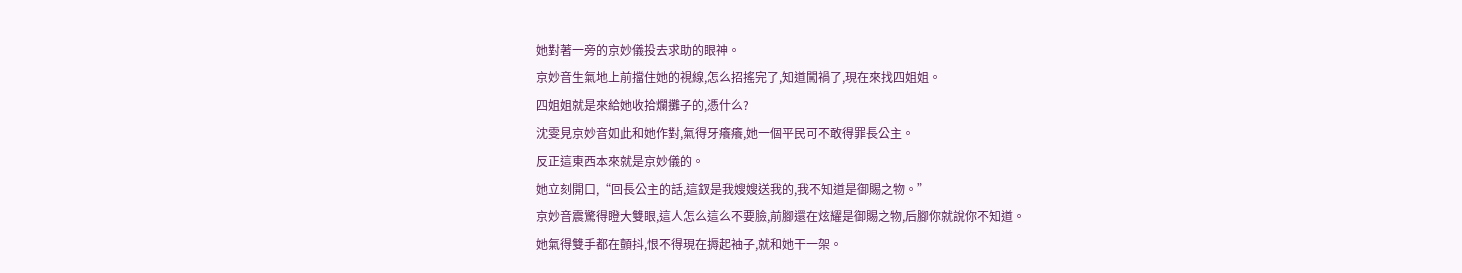她對著一旁的京妙儀投去求助的眼神。
京妙音生氣地上前擋住她的視線,怎么招搖完了,知道闖禍了,現在來找四姐姐。
四姐姐就是來給她收拾爛攤子的,憑什么?
沈雯見京妙音如此和她作對,氣得牙癢癢,她一個平民可不敢得罪長公主。
反正這東西本來就是京妙儀的。
她立刻開口,“回長公主的話,這釵是我嫂嫂送我的,我不知道是御賜之物。”
京妙音震驚得瞪大雙眼,這人怎么這么不要臉,前腳還在炫耀是御賜之物,后腳你就說你不知道。
她氣得雙手都在顫抖,恨不得現在搙起袖子,就和她干一架。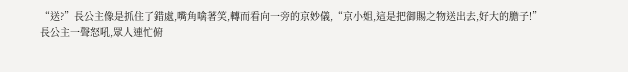“送?”長公主像是抓住了錯處,嘴角噙著笑,轉而看向一旁的京妙儀,“京小姐,這是把御賜之物送出去,好大的膽子!”
長公主一聲怒吼,眾人連忙俯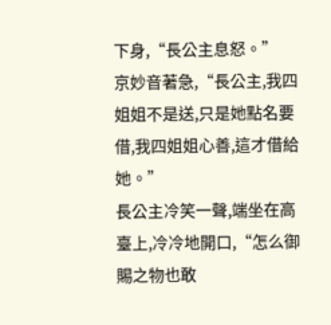下身,“長公主息怒。”
京妙音著急,“長公主,我四姐姐不是送,只是她點名要借,我四姐姐心善,這才借給她。”
長公主冷笑一聲,端坐在高臺上,冷冷地開口,“怎么御賜之物也敢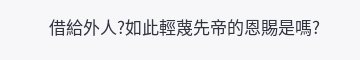借給外人?如此輕蔑先帝的恩賜是嗎?